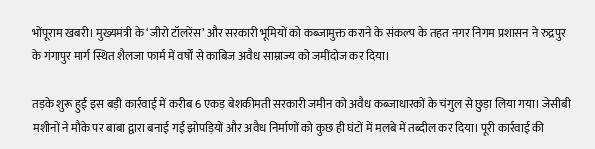भोंपूराम खबरी। मुख्यमंत्री के ‘जीरो टॉलरेंस’ और सरकारी भूमियों को कब्जामुक्त कराने के संकल्प के तहत नगर निगम प्रशासन ने रुद्रपुर के गंगापुर मार्ग स्थित शैलजा फार्म में वर्षों से काबिज अवैध साम्राज्य को जमींदोज कर दिया।

तड़के शुरू हुई इस बड़ी कार्रवाई में करीब 6 एकड़ बेशकीमती सरकारी जमीन को अवैध कब्जाधारकों के चंगुल से छुड़ा लिया गया। जेसीबी मशीनों ने मौके पर बाबा द्वारा बनाई गई झोपड़ियों और अवैध निर्माणों को कुछ ही घंटों में मलबे में तब्दील कर दिया। पूरी कार्रवाई की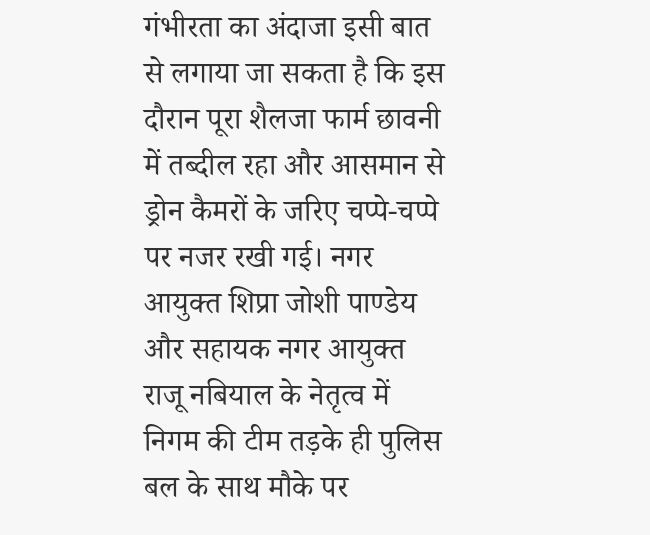गंभीरता का अंदाजा इसी बात से लगाया जा सकता है कि इस दौरान पूरा शैलजा फार्म छावनी में तब्दील रहा और आसमान से ड्रोन कैमरों के जरिए चप्पे-चप्पे पर नजर रखी गई। नगर आयुक्त शिप्रा जोशी पाण्डेय और सहायक नगर आयुक्त राजू नबियाल के नेतृत्व में निगम की टीम तड़के ही पुलिस बल के साथ मौके पर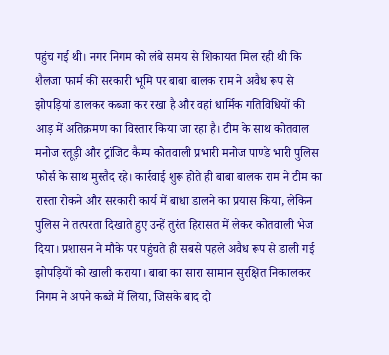पहुंच गई थी। नगर निगम को लंबे समय से शिकायत मिल रही थी कि शैलजा फार्म की सरकारी भूमि पर बाबा बालक राम ने अवैध रूप से झोपड़ियां डालकर कब्जा कर रखा है और वहां धार्मिक गतिविधियों की आड़ में अतिक्रमण का विस्तार किया जा रहा है। टीम के साथ कोतवाल मनोज रतूड़ी और ट्रांजिट कैम्प कोतवाली प्रभारी मनोज पाण्डे भारी पुलिस फोर्स के साथ मुस्तैद रहे। कार्रवाई शुरू होते ही बाबा बालक राम ने टीम का रास्ता रोकने और सरकारी कार्य में बाधा डालने का प्रयास किया, लेकिन पुलिस ने तत्परता दिखाते हुए उन्हें तुरंत हिरासत में लेकर कोतवाली भेज दिया। प्रशासन ने मौके पर पहुंचते ही सबसे पहले अवैध रूप से डाली गई झोपड़ियों को खाली कराया। बाबा का सारा सामान सुरक्षित निकालकर निगम ने अपने कब्जे में लिया, जिसके बाद दो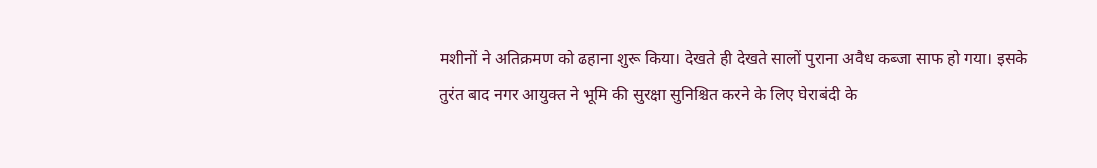मशीनों ने अतिक्रमण को ढहाना शुरू किया। देखते ही देखते सालों पुराना अवैध कब्जा साफ हो गया। इसके तुरंत बाद नगर आयुक्त ने भूमि की सुरक्षा सुनिश्चित करने के लिए घेराबंदी के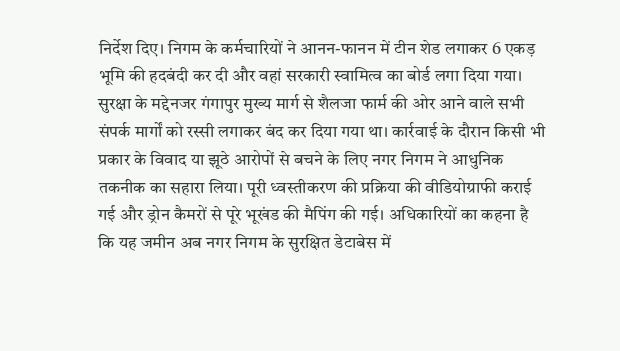निर्देश दिए। निगम के कर्मचारियों ने आनन-फानन में टीन शेड लगाकर 6 एकड़ भूमि की हदबंदी कर दी और वहां सरकारी स्वामित्व का बोर्ड लगा दिया गया। सुरक्षा के मद्देनजर गंगापुर मुख्य मार्ग से शैलजा फार्म की ओर आने वाले सभी संपर्क मार्गों को रस्सी लगाकर बंद कर दिया गया था। कार्रवाई के दौरान किसी भी प्रकार के विवाद या झूठे आरोपों से बचने के लिए नगर निगम ने आधुनिक तकनीक का सहारा लिया। पूरी ध्वस्तीकरण की प्रक्रिया की वीडियोग्राफी कराई गई और ड्रोन कैमरों से पूरे भूखंड की मैपिंग की गई। अधिकारियों का कहना है कि यह जमीन अब नगर निगम के सुरक्षित डेटाबेस में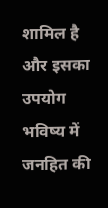शामिल है और इसका उपयोग भविष्य में जनहित की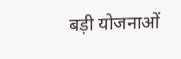बड़ी योजनाओं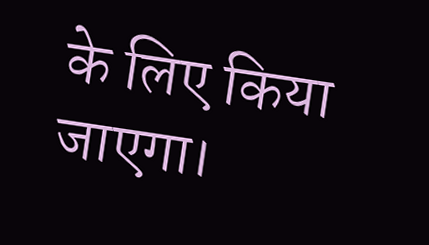के लिए किया जाएगा।